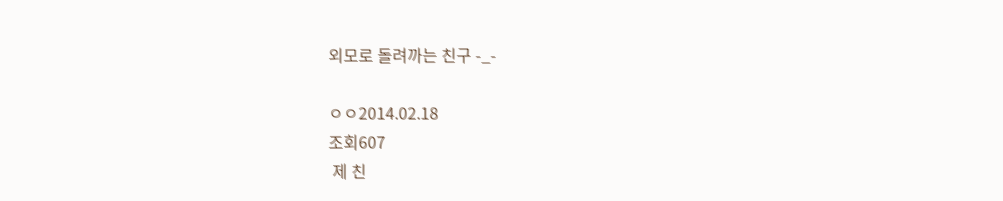외모로 돌려까는 친구 -_-

ㅇㅇ2014.02.18
조회607
 제 친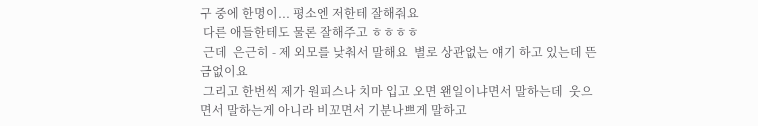구 중에 한명이... 평소엔 저한테 잘해줘요
 다른 애들한테도 물론 잘해주고 ㅎㅎㅎㅎ
 근데  은근히 - 제 외모를 낮춰서 말해요  별로 상관없는 얘기 하고 있는데 뜬금없이요
 그리고 한번씩 제가 원피스나 치마 입고 오면 왠일이냐면서 말하는데  웃으면서 말하는게 아니라 비꼬면서 기분나쁘게 말하고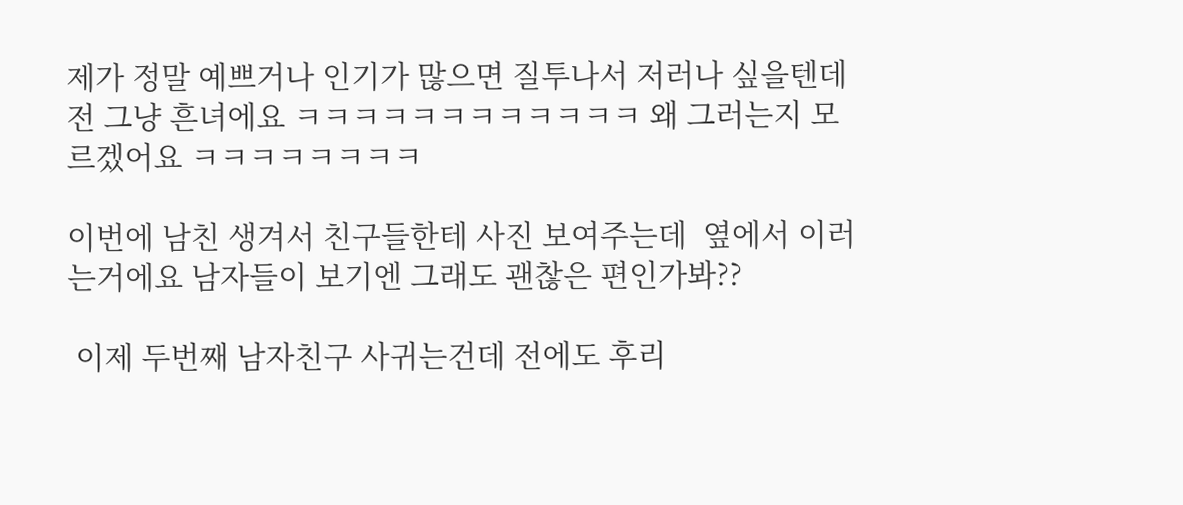제가 정말 예쁘거나 인기가 많으면 질투나서 저러나 싶을텐데 전 그냥 흔녀에요 ㅋㅋㅋㅋㅋㅋㅋㅋㅋㅋㅋㅋ 왜 그러는지 모르겠어요 ㅋㅋㅋㅋㅋㅋㅋㅋ

이번에 남친 생겨서 친구들한테 사진 보여주는데  옆에서 이러는거에요 남자들이 보기엔 그래도 괜찮은 편인가봐??

 이제 두번째 남자친구 사귀는건데 전에도 후리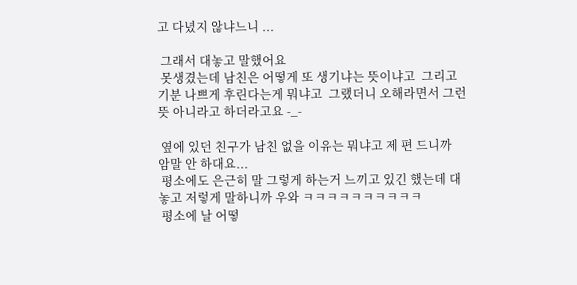고 다녔지 않냐느니 ...

 그래서 대놓고 말했어요
 못생겼는데 남친은 어떻게 또 생기냐는 뜻이냐고  그리고 기분 나쁘게 후린다는게 뭐냐고  그랬더니 오해라면서 그런 뜻 아니라고 하더라고요 -_-

 옆에 있던 친구가 남친 없을 이유는 뭐냐고 제 편 드니까  암말 안 하대요...
 평소에도 은근히 말 그렇게 하는거 느끼고 있긴 했는데 대놓고 저렇게 말하니까 우와 ㅋㅋㅋㅋㅋㅋㅋㅋㅋㅋ
 평소에 날 어떻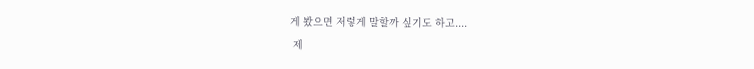게 봤으면 저렇게 말할까 싶기도 하고....
 제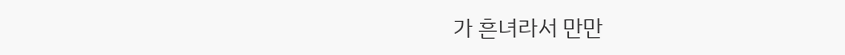가 흔녀라서 만만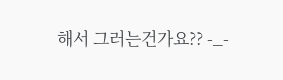해서 그러는건가요?? -_-